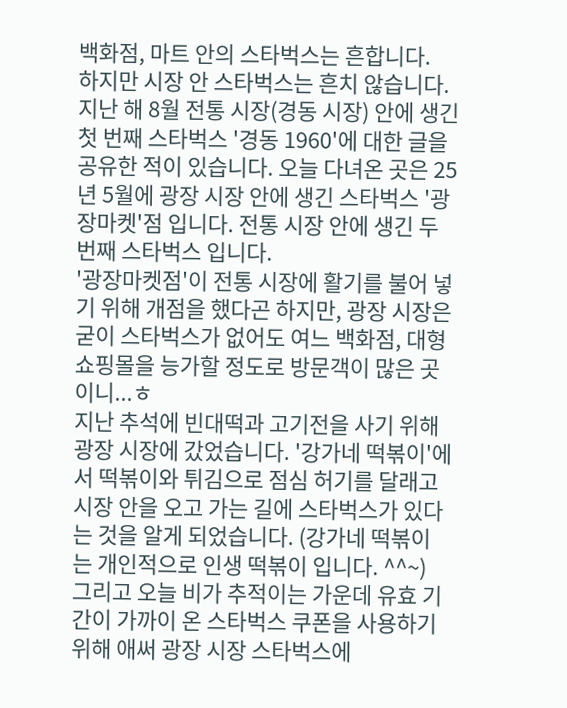백화점, 마트 안의 스타벅스는 흔합니다.
하지만 시장 안 스타벅스는 흔치 않습니다.
지난 해 8월 전통 시장(경동 시장) 안에 생긴 첫 번째 스타벅스 '경동 1960'에 대한 글을 공유한 적이 있습니다. 오늘 다녀온 곳은 25년 5월에 광장 시장 안에 생긴 스타벅스 '광장마켓'점 입니다. 전통 시장 안에 생긴 두 번째 스타벅스 입니다.
'광장마켓점'이 전통 시장에 활기를 불어 넣기 위해 개점을 했다곤 하지만, 광장 시장은 굳이 스타벅스가 없어도 여느 백화점, 대형 쇼핑몰을 능가할 정도로 방문객이 많은 곳이니...ㅎ
지난 추석에 빈대떡과 고기전을 사기 위해 광장 시장에 갔었습니다. '강가네 떡볶이'에서 떡볶이와 튀김으로 점심 허기를 달래고 시장 안을 오고 가는 길에 스타벅스가 있다는 것을 알게 되었습니다. (강가네 떡볶이 는 개인적으로 인생 떡볶이 입니다. ^^~)
그리고 오늘 비가 추적이는 가운데 유효 기간이 가까이 온 스타벅스 쿠폰을 사용하기 위해 애써 광장 시장 스타벅스에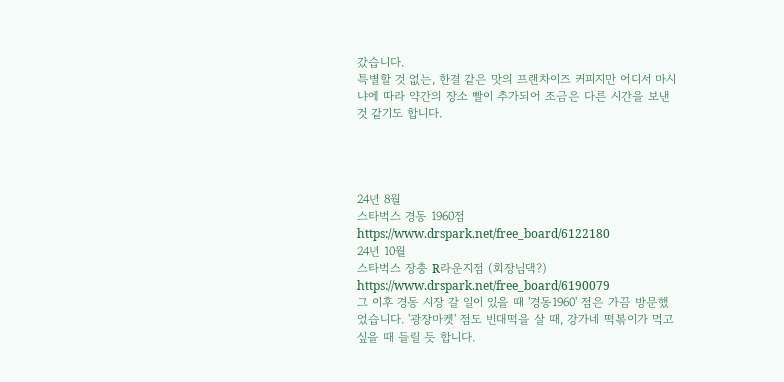갔습니다.
특별할 것 없는, 한결 같은 맛의 프랜차이즈 커피지만 어디서 마시냐에 따라 약간의 장소 빨이 추가되어 조금은 다른 시간을 보낸 것 같기도 합니다.




24년 8월
스타벅스 경동 1960점
https://www.drspark.net/free_board/6122180
24년 10월
스타벅스 장충 R라운지점 (회장님댁?)
https://www.drspark.net/free_board/6190079
그 이후 경동 시장 갈 일이 있을 때 '경동1960' 점은 가끔 방문했었습니다. '광장마켓' 점도 빈대떡을 살 때, 강가네 떡볶이가 먹고 싶을 때 들릴 듯 합니다.